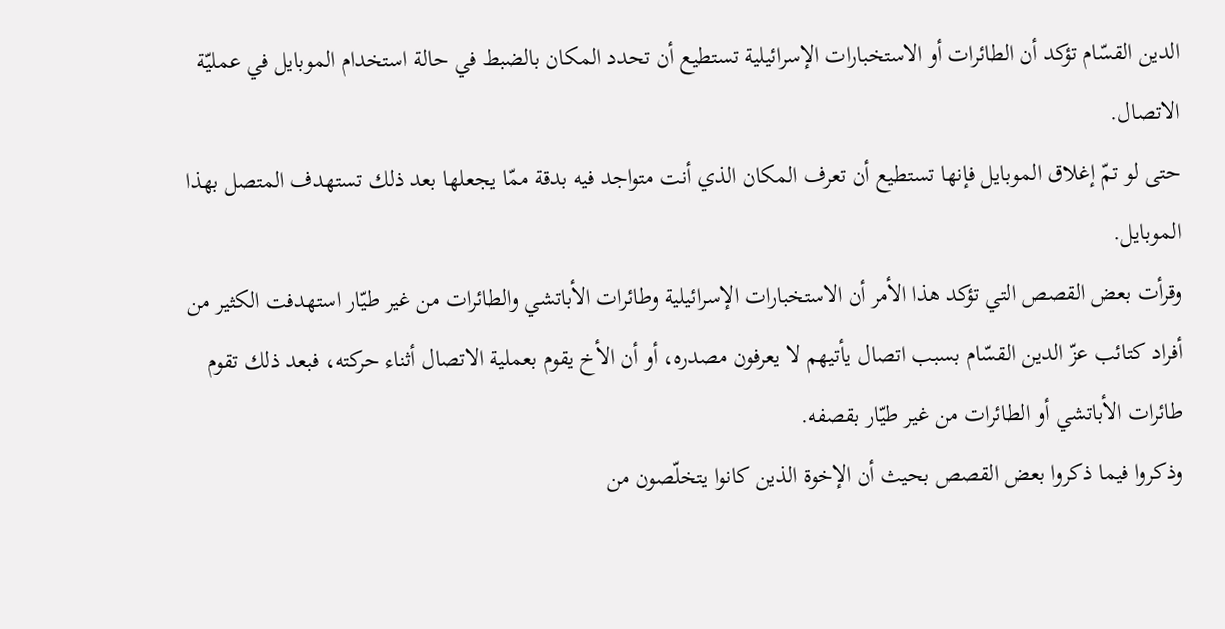الدين القسّام تؤكد أن الطائرات أو الاستخبارات الإسرائيلية تستطيع أن تحدد المكان بالضبط في حالة استخدام الموبايل في عمليّة الاتصال.
حتى لو تمّ إغلاق الموبايل فإنها تستطيع أن تعرف المكان الذي أنت متواجد فيه بدقة ممّا يجعلها بعد ذلك تستهدف المتصل بهذا الموبايل.
وقرأت بعض القصص التي تؤكد هذا الأمر أن الاستخبارات الإسرائيلية وطائرات الأباتشي والطائرات من غير طيّار استهدفت الكثير من أفراد كتائب عزّ الدين القسّام بسبب اتصال يأتيهم لا يعرفون مصدره، أو أن الأخ يقوم بعملية الاتصال أثناء حركته، فبعد ذلك تقوم طائرات الأباتشي أو الطائرات من غير طيّار بقصفه.
وذكروا فيما ذكروا بعض القصص بحيث أن الإخوة الذين كانوا يتخلّصون من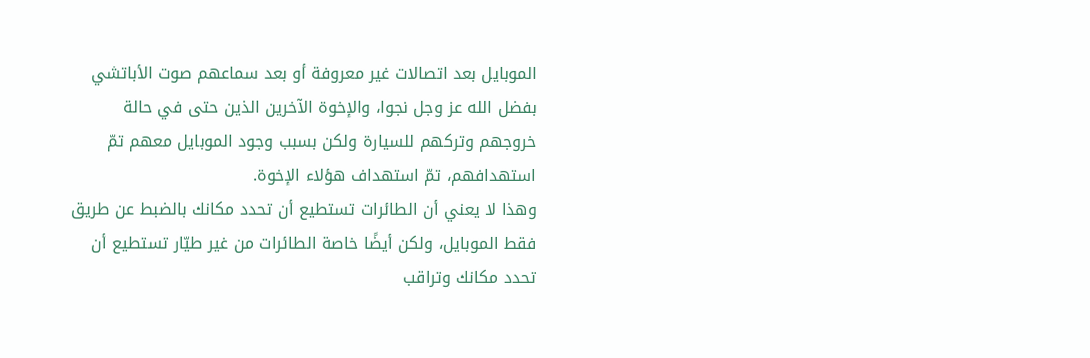الموبايل بعد اتصالات غير معروفة أو بعد سماعهم صوت الأباتشي بفضل الله عز وجل نجوا، والإخوة الآخرين الذين حتى في حالة خروجهم وتركهم للسيارة ولكن بسبب وجود الموبايل معهم تمّ استهدافهم، تمّ استهداف هؤلاء الإخوة.
وهذا لا يعني أن الطائرات تستطيع أن تحدد مكانك بالضبط عن طريق فقط الموبايل، ولكن أيضًا خاصة الطائرات من غير طيّار تستطيع أن تحدد مكانك وتراقب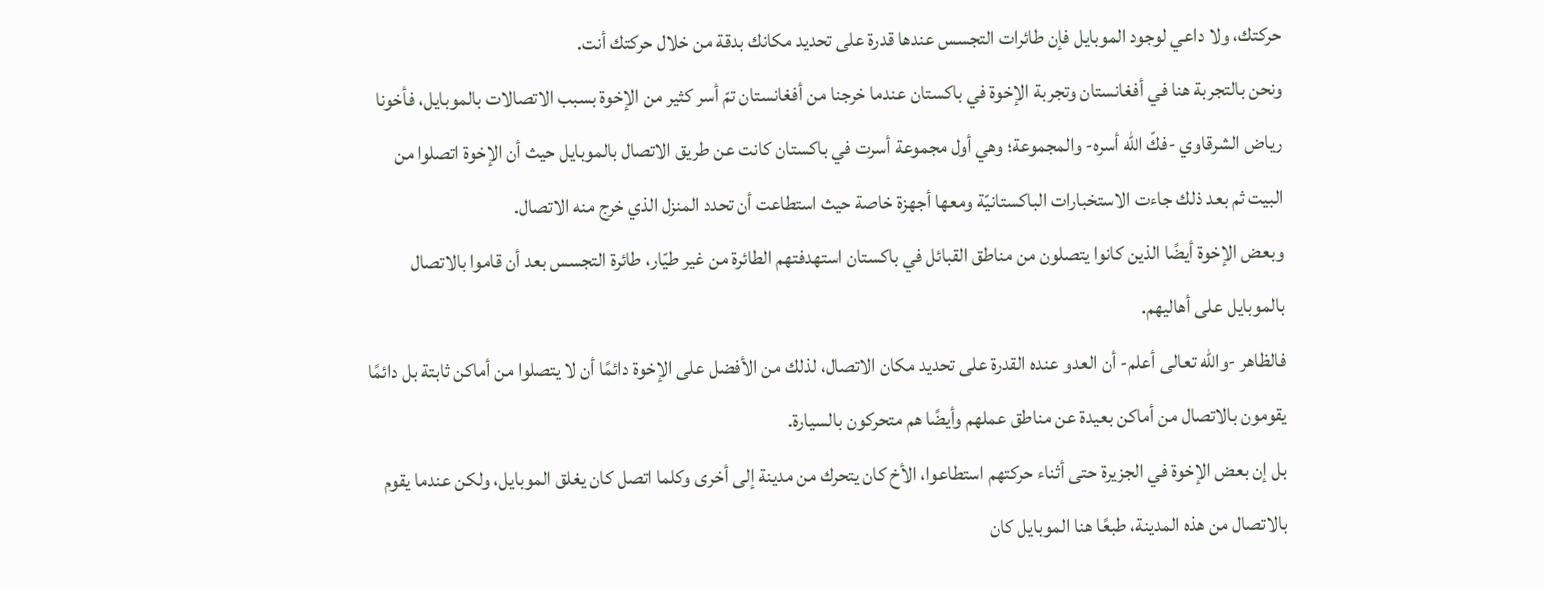حركتك، ولا داعي لوجود الموبايل فإن طائرات التجسس عندها قدرة على تحديد مكانك بدقة من خلال حركتك أنت.
ونحن بالتجربة هنا في أفغانستان وتجربة الإخوة في باكستان عندما خرجنا من أفغانستان تمّ أسر كثير من الإخوة بسبب الاتصالات بالموبايل، فأخونا رياض الشرقاوي -فكّ الله أسره- والمجموعة؛ وهي أول مجموعة أسرت في باكستان كانت عن طريق الاتصال بالموبايل حيث أن الإخوة اتصلوا من البيت ثم بعد ذلك جاءت الاستخبارات الباكستانيّة ومعها أجهزة خاصة حيث استطاعت أن تحدد المنزل الذي خرج منه الاتصال.
وبعض الإخوة أيضًا الذين كانوا يتصلون من مناطق القبائل في باكستان استهدفتهم الطائرة من غير طيّار، طائرة التجسس بعد أن قاموا بالاتصال بالموبايل على أهاليهم.
فالظاهر -والله تعالى أعلم- أن العدو عنده القدرة على تحديد مكان الاتصال، لذلك من الأفضل على الإخوة دائمًا أن لا يتصلوا من أماكن ثابتة بل دائمًا يقومون بالاتصال من أماكن بعيدة عن مناطق عملهم وأيضًا هم متحركون بالسيارة.
بل إن بعض الإخوة في الجزيرة حتى أثناء حركتهم استطاعوا، الأخ كان يتحرك من مدينة إلى أخرى وكلما اتصل كان يغلق الموبايل، ولكن عندما يقوم بالاتصال من هذه المدينة، طبعًا هنا الموبايل كان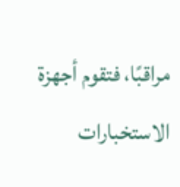مراقبًا، فتقوم أجهزة الاستخبارات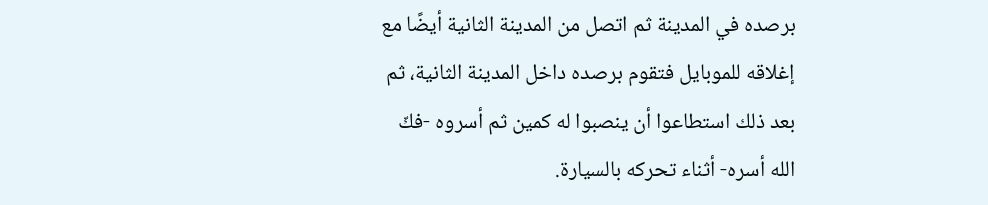برصده في المدينة ثم اتصل من المدينة الثانية أيضًا مع إغلاقه للموبايل فتقوم برصده داخل المدينة الثانية، ثم بعد ذلك استطاعوا أن ينصبوا له كمين ثم أسروه -فكّ الله أسره- أثناء تحركه بالسيارة.